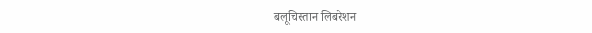बलूचिस्तान लिबरेशन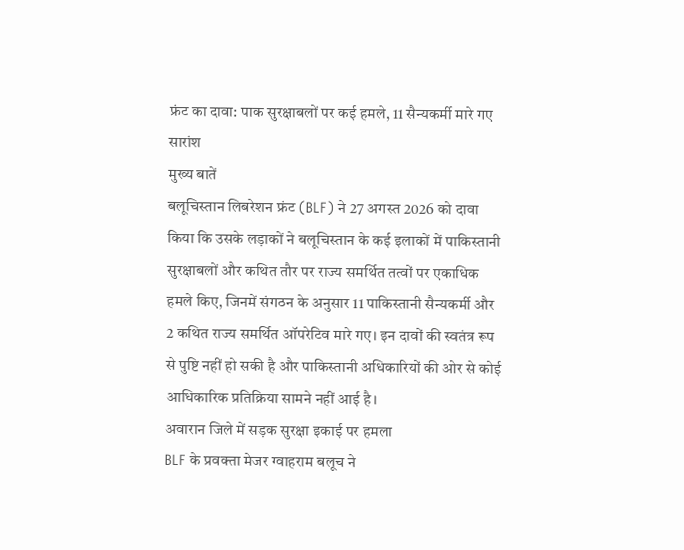फ्रंट का दावा: पाक सुरक्षाबलों पर कई हमले, 11 सैन्यकर्मी मारे गए
सारांश
मुख्य बातें
बलूचिस्तान लिबरेशन फ्रंट (BLF) ने 27 अगस्त 2026 को दावा किया कि उसके लड़ाकों ने बलूचिस्तान के कई इलाकों में पाकिस्तानी सुरक्षाबलों और कथित तौर पर राज्य समर्थित तत्वों पर एकाधिक हमले किए, जिनमें संगठन के अनुसार 11 पाकिस्तानी सैन्यकर्मी और 2 कथित राज्य समर्थित ऑपरेटिव मारे गए। इन दावों की स्वतंत्र रूप से पुष्टि नहीं हो सकी है और पाकिस्तानी अधिकारियों की ओर से कोई आधिकारिक प्रतिक्रिया सामने नहीं आई है।
अवारान जिले में सड़क सुरक्षा इकाई पर हमला
BLF के प्रवक्ता मेजर ग्वाहराम बलूच ने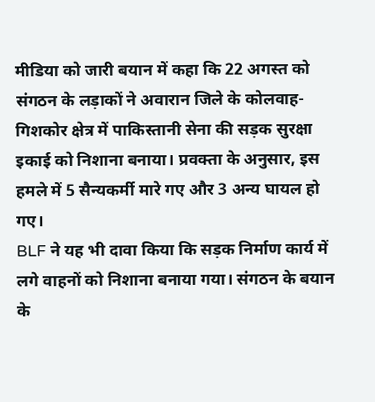मीडिया को जारी बयान में कहा कि 22 अगस्त को संगठन के लड़ाकों ने अवारान जिले के कोलवाह-गिशकोर क्षेत्र में पाकिस्तानी सेना की सड़क सुरक्षा इकाई को निशाना बनाया। प्रवक्ता के अनुसार, इस हमले में 5 सैन्यकर्मी मारे गए और 3 अन्य घायल हो गए।
BLF ने यह भी दावा किया कि सड़क निर्माण कार्य में लगे वाहनों को निशाना बनाया गया। संगठन के बयान के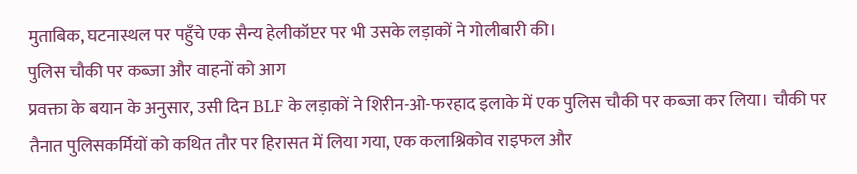मुताबिक, घटनास्थल पर पहुँचे एक सैन्य हेलीकॉप्टर पर भी उसके लड़ाकों ने गोलीबारी की।
पुलिस चौकी पर कब्जा और वाहनों को आग
प्रवक्ता के बयान के अनुसार, उसी दिन BLF के लड़ाकों ने शिरीन-ओ-फरहाद इलाके में एक पुलिस चौकी पर कब्जा कर लिया। चौकी पर तैनात पुलिसकर्मियों को कथित तौर पर हिरासत में लिया गया, एक कलाश्निकोव राइफल और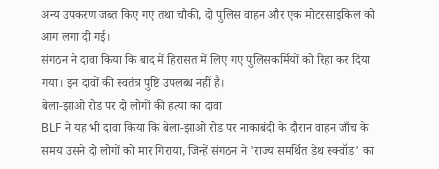अन्य उपकरण जब्त किए गए तथा चौकी, दो पुलिस वाहन और एक मोटरसाइकिल को आग लगा दी गई।
संगठन ने दावा किया कि बाद में हिरासत में लिए गए पुलिसकर्मियों को रिहा कर दिया गया। इन दावों की स्वतंत्र पुष्टि उपलब्ध नहीं है।
बेला-झाओ रोड पर दो लोगों की हत्या का दावा
BLF ने यह भी दावा किया कि बेला-झाओ रोड पर नाकाबंदी के दौरान वाहन जाँच के समय उसने दो लोगों को मार गिराया, जिन्हें संगठन ने 'राज्य समर्थित डेथ स्क्वॉड' का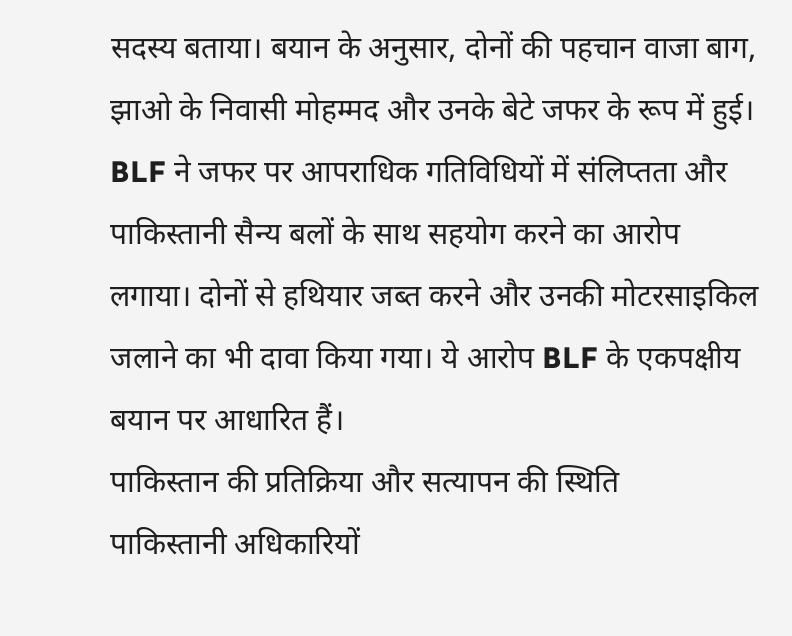सदस्य बताया। बयान के अनुसार, दोनों की पहचान वाजा बाग, झाओ के निवासी मोहम्मद और उनके बेटे जफर के रूप में हुई।
BLF ने जफर पर आपराधिक गतिविधियों में संलिप्तता और पाकिस्तानी सैन्य बलों के साथ सहयोग करने का आरोप लगाया। दोनों से हथियार जब्त करने और उनकी मोटरसाइकिल जलाने का भी दावा किया गया। ये आरोप BLF के एकपक्षीय बयान पर आधारित हैं।
पाकिस्तान की प्रतिक्रिया और सत्यापन की स्थिति
पाकिस्तानी अधिकारियों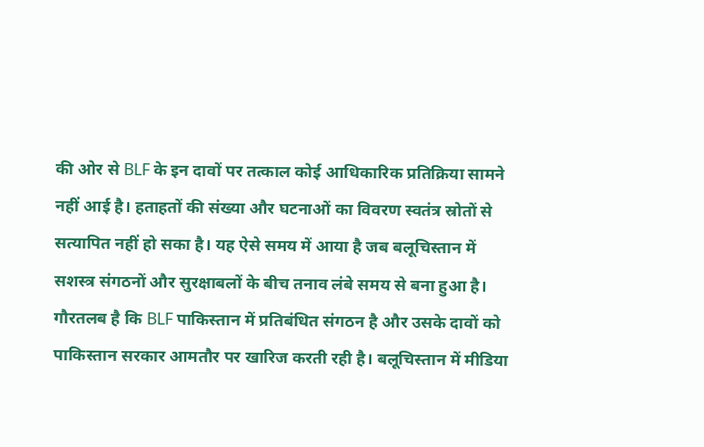की ओर से BLF के इन दावों पर तत्काल कोई आधिकारिक प्रतिक्रिया सामने नहीं आई है। हताहतों की संख्या और घटनाओं का विवरण स्वतंत्र स्रोतों से सत्यापित नहीं हो सका है। यह ऐसे समय में आया है जब बलूचिस्तान में सशस्त्र संगठनों और सुरक्षाबलों के बीच तनाव लंबे समय से बना हुआ है।
गौरतलब है कि BLF पाकिस्तान में प्रतिबंधित संगठन है और उसके दावों को पाकिस्तान सरकार आमतौर पर खारिज करती रही है। बलूचिस्तान में मीडिया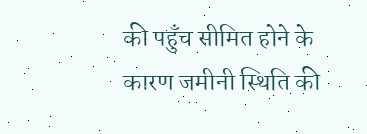की पहुँच सीमित होने के कारण जमीनी स्थिति की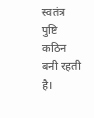स्वतंत्र पुष्टि कठिन बनी रहती है।